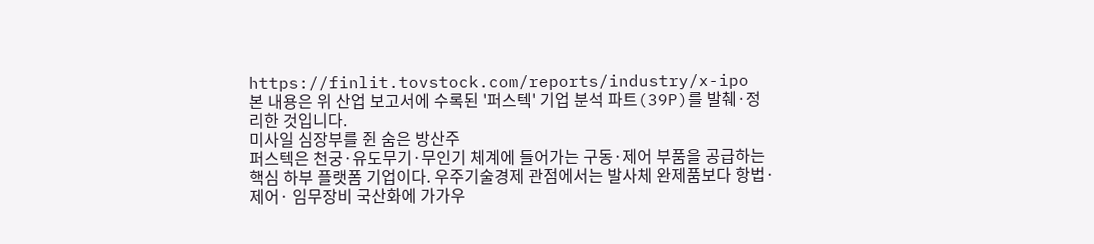https://finlit.tovstock.com/reports/industry/x-ipo
본 내용은 위 산업 보고서에 수록된 '퍼스텍' 기업 분석 파트(39P)를 발췌·정리한 것입니다.
미사일 심장부를 쥔 숨은 방산주
퍼스텍은 천궁·유도무기·무인기 체계에 들어가는 구동·제어 부품을 공급하는 핵심 하부 플랫폼 기업이다. 우주기술경제 관점에서는 발사체 완제품보다 항법·제어· 임무장비 국산화에 가가우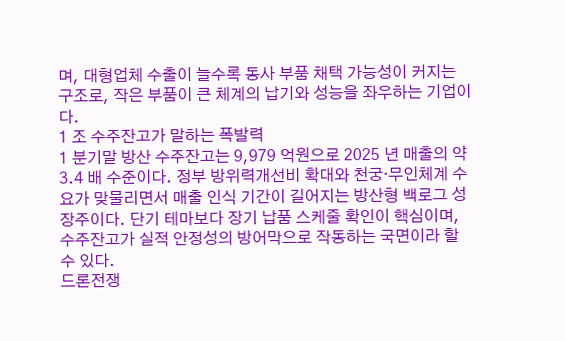며, 대형업체 수출이 늘수록 동사 부품 채택 가능성이 커지는 구조로, 작은 부품이 큰 체계의 납기와 성능을 좌우하는 기업이다.
1 조 수주잔고가 말하는 폭발력
1 분기말 방산 수주잔고는 9,979 억원으로 2025 년 매출의 약 3.4 배 수준이다. 정부 방위력개선비 확대와 천궁·무인체계 수요가 맞물리면서 매출 인식 기간이 길어지는 방산형 백로그 성장주이다. 단기 테마보다 장기 납품 스케줄 확인이 핵심이며, 수주잔고가 실적 안정성의 방어막으로 작동하는 국면이라 할 수 있다.
드론전쟁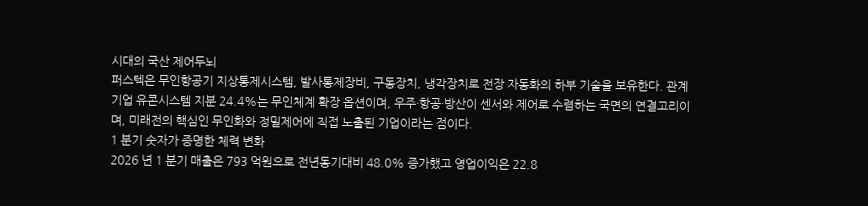시대의 국산 제어두뇌
퍼스텍은 무인항공기 지상통제시스템, 발사통제장비, 구동장치, 냉각장치로 전장 자동화의 하부 기술을 보유한다. 관계기업 유콘시스템 지분 24.4%는 무인체계 확장 옵션이며, 우주·항공·방산이 센서와 제어로 수렴하는 국면의 연결고리이며, 미래전의 핵심인 무인화와 정밀제어에 직접 노출된 기업이라는 점이다.
1 분기 숫자가 증명한 체력 변화
2026 년 1 분기 매출은 793 억원으로 전년동기대비 48.0% 증가했고 영업이익은 22.8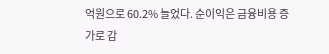억원으로 60.2% 늘었다. 순이익은 금융비용 증가로 감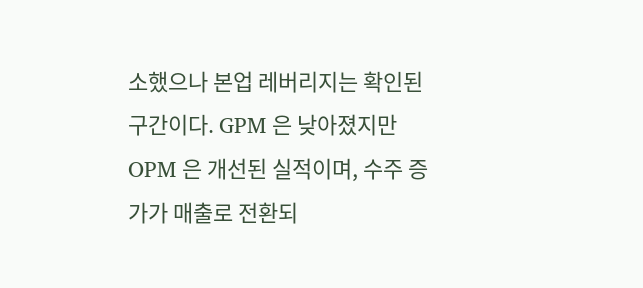소했으나 본업 레버리지는 확인된 구간이다. GPM 은 낮아졌지만 OPM 은 개선된 실적이며, 수주 증가가 매출로 전환되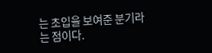는 초입을 보여준 분기라는 점이다.